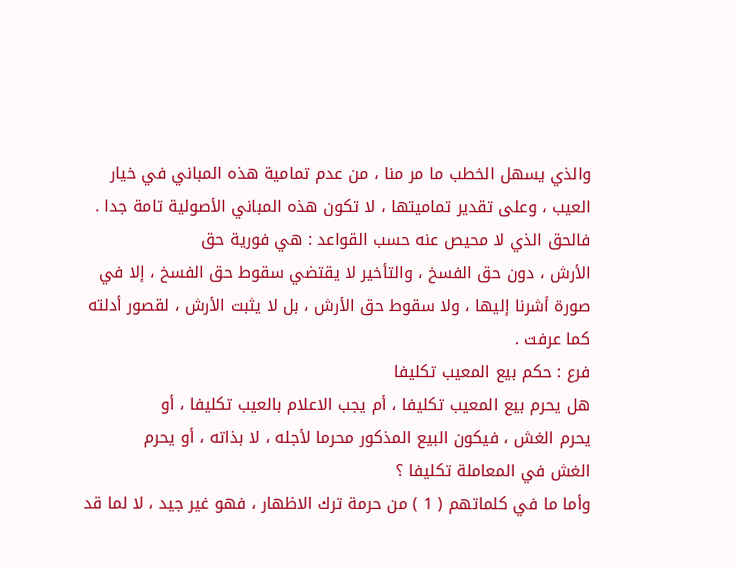والذي يسهل الخطب ما مر منا ، من عدم تمامية هذه المباني في خيار
العيب ، وعلى تقدير تماميتها ، لا تكون هذه المباني الأصولية تامة جدا .
فالحق الذي لا محيص عنه حسب القواعد : هي فورية حق
الأرش ، دون حق الفسخ ، والتأخير لا يقتضي سقوط حق الفسخ ، إلا في
صورة أشرنا إليها ، ولا سقوط حق الأرش ، بل لا يثبت الأرش ، لقصور أدلته
كما عرفت .
فرع : حكم بيع المعيب تكليفا
هل يحرم بيع المعيب تكليفا ، أم يجب الاعلام بالعيب تكليفا ، أو
يحرم الغش ، فيكون البيع المذكور محرما لأجله ، لا بذاته ، أو يحرم
الغش في المعاملة تكليفا ؟
وأما ما في كلماتهم ( 1 ) من حرمة ترك الاظهار ، فهو غير جيد ، لا لما قد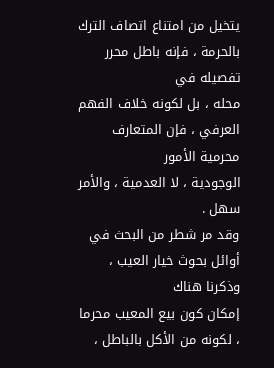يتخيل من امتناع اتصاف الترك بالحرمة ، فإنه باطل محرر تفصيله في
محله ، بل لكونه خلاف الفهم العرفي ، فإن المتعارف محرمية الأمور
الوجودية ، لا العدمية ، والأمر سهل .
وقد مر شطر من البحث في أوائل بحوث خيار العيب ، وذكرنا هناك
إمكان كون بيع المعيب محرما ، لكونه من الأكل بالباطل ،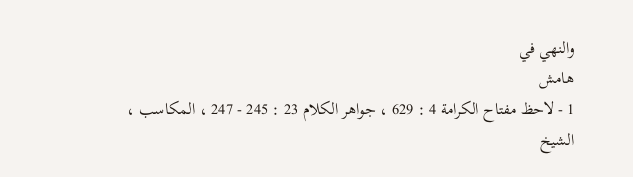والنهي في
هامش
1 - لاحظ مفتاح الكرامة 4 : 629 ، جواهر الكلام 23 : 245 - 247 ، المكاسب ،
الشيخ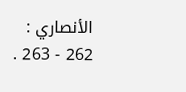الأنصاري : 262 - 263 .